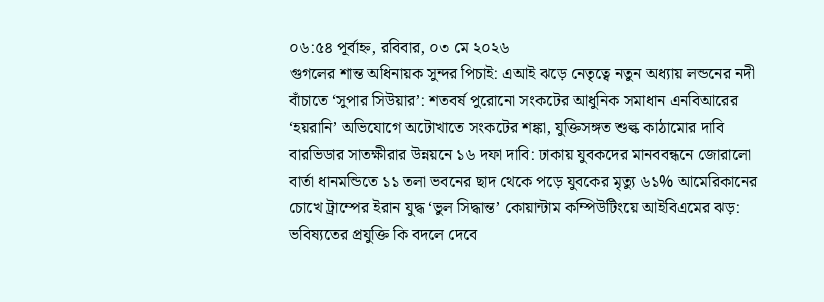০৬:৫৪ পূর্বাহ্ন, রবিবার, ০৩ মে ২০২৬
গুগলের শান্ত অধিনায়ক সুন্দর পিচাই: এআই ঝড়ে নেতৃত্বে নতুন অধ্যায় লন্ডনের নদী বাঁচাতে ‘সুপার সিউয়ার’: শতবর্ষ পুরোনো সংকটের আধুনিক সমাধান এনবিআরের ‘হয়রানি’ অভিযোগে অটোখাতে সংকটের শঙ্কা, যুক্তিসঙ্গত শুল্ক কাঠামোর দাবি বারভিডার সাতক্ষীরার উন্নয়নে ১৬ দফা দাবি: ঢাকায় যুবকদের মানববন্ধনে জোরালো বার্তা ধানমন্ডিতে ১১ তলা ভবনের ছাদ থেকে পড়ে যুবকের মৃত্যু ৬১% আমেরিকানের চোখে ট্রাম্পের ইরান যুদ্ধ ‘ভুল সিদ্ধান্ত’ কোয়ান্টাম কম্পিউটিংয়ে আইবিএমের ঝড়: ভবিষ্যতের প্রযুক্তি কি বদলে দেবে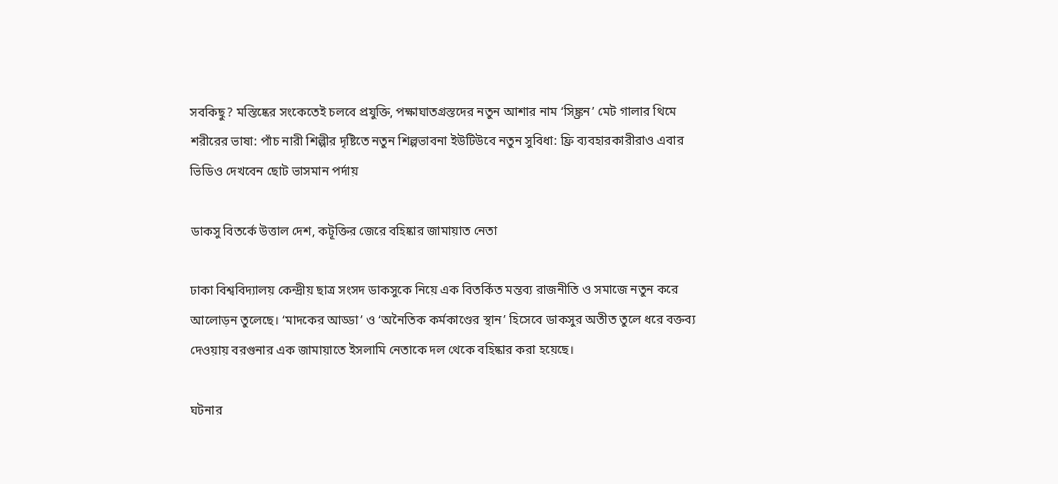সবকিছু? মস্তিষ্কের সংকেতেই চলবে প্রযুক্তি, পক্ষাঘাতগ্রস্তদের নতুন আশার নাম ‘সিঙ্ক্রন’ মেট গালার থিমে শরীরের ভাষা: পাঁচ নারী শিল্পীর দৃষ্টিতে নতুন শিল্পভাবনা ইউটিউবে নতুন সুবিধা: ফ্রি ব্যবহারকারীরাও এবার ভিডিও দেখবেন ছোট ভাসমান পর্দায়

ডাকসু বিতর্কে উত্তাল দেশ, কটূক্তির জেরে বহিষ্কার জামায়াত নেতা

ঢাকা বিশ্ববিদ্যালয় কেন্দ্রীয় ছাত্র সংসদ ডাকসুকে নিয়ে এক বিতর্কিত মন্তব্য রাজনীতি ও সমাজে নতুন করে আলোড়ন তুলেছে। ‘মাদকের আড্ডা’ ও ‘অনৈতিক কর্মকাণ্ডের স্থান’ হিসেবে ডাকসুর অতীত তুলে ধরে বক্তব্য দেওয়ায় বরগুনার এক জামায়াতে ইসলামি নেতাকে দল থেকে বহিষ্কার করা হয়েছে।

ঘটনার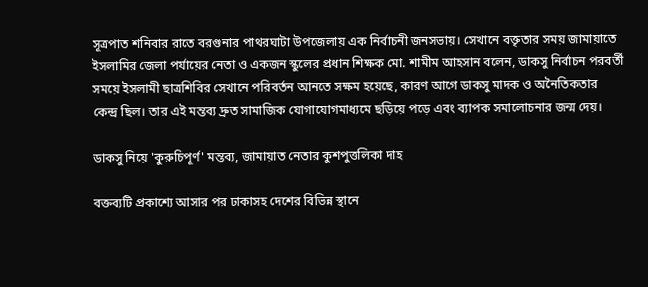সূত্রপাত শনিবার রাতে বরগুনার পাথরঘাটা উপজেলায় এক নির্বাচনী জনসভায়। সেখানে বক্তৃতার সময় জামায়াতে ইসলামির জেলা পর্যায়ের নেতা ও একজন স্কুলের প্রধান শিক্ষক মো. শামীম আহসান বলেন, ডাকসু নির্বাচন পরবর্তী সময়ে ইসলামী ছাত্রশিবির সেখানে পরিবর্তন আনতে সক্ষম হয়েছে, কারণ আগে ডাকসু মাদক ও অনৈতিকতার কেন্দ্র ছিল। তার এই মন্তব্য দ্রুত সামাজিক যোগাযোগমাধ্যমে ছড়িয়ে পড়ে এবং ব্যাপক সমালোচনার জন্ম দেয়।

ডাকসু নিয়ে 'কুরুচিপূর্ণ' মন্তব্য, জামায়াত নেতার কুশপুত্তলিকা দাহ

বক্তব্যটি প্রকাশ্যে আসার পর ঢাকাসহ দেশের বিভিন্ন স্থানে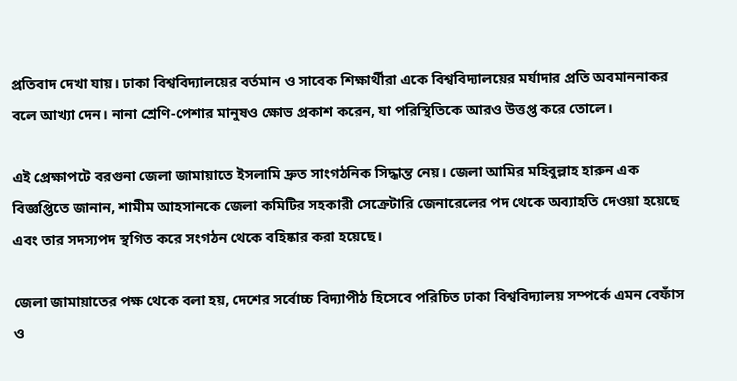প্রতিবাদ দেখা যায়। ঢাকা বিশ্ববিদ্যালয়ের বর্তমান ও সাবেক শিক্ষার্থীরা একে বিশ্ববিদ্যালয়ের মর্যাদার প্রতি অবমাননাকর বলে আখ্যা দেন। নানা শ্রেণি-পেশার মানুষও ক্ষোভ প্রকাশ করেন, যা পরিস্থিতিকে আরও উত্তপ্ত করে তোলে।

এই প্রেক্ষাপটে বরগুনা জেলা জামায়াতে ইসলামি দ্রুত সাংগঠনিক সিদ্ধান্ত নেয়। জেলা আমির মহিবুল্লাহ হারুন এক বিজ্ঞপ্তিতে জানান, শামীম আহসানকে জেলা কমিটির সহকারী সেক্রেটারি জেনারেলের পদ থেকে অব্যাহতি দেওয়া হয়েছে এবং তার সদস্যপদ স্থগিত করে সংগঠন থেকে বহিষ্কার করা হয়েছে।

জেলা জামায়াতের পক্ষ থেকে বলা হয়, দেশের সর্বোচ্চ বিদ্যাপীঠ হিসেবে পরিচিত ঢাকা বিশ্ববিদ্যালয় সম্পর্কে এমন বেফাঁস ও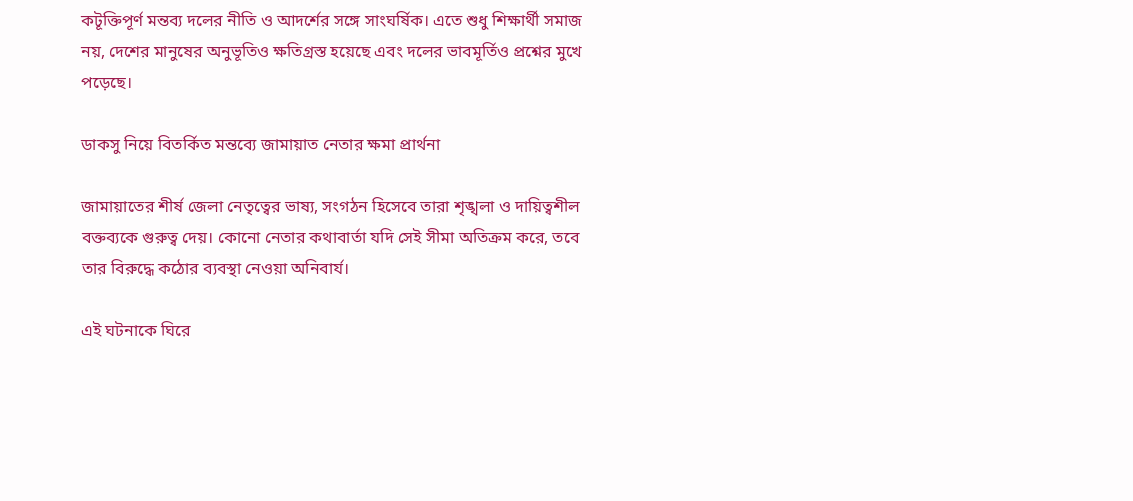কটূক্তিপূর্ণ মন্তব্য দলের নীতি ও আদর্শের সঙ্গে সাংঘর্ষিক। এতে শুধু শিক্ষার্থী সমাজ নয়, দেশের মানুষের অনুভূতিও ক্ষতিগ্রস্ত হয়েছে এবং দলের ভাবমূর্তিও প্রশ্নের মুখে পড়েছে।

ডাকসু নিয়ে বিতর্কিত মন্তব্যে জামায়াত নেতার ক্ষমা প্রার্থনা

জামায়াতের শীর্ষ জেলা নেতৃত্বের ভাষ্য, সংগঠন হিসেবে তারা শৃঙ্খলা ও দায়িত্বশীল বক্তব্যকে গুরুত্ব দেয়। কোনো নেতার কথাবার্তা যদি সেই সীমা অতিক্রম করে, তবে তার বিরুদ্ধে কঠোর ব্যবস্থা নেওয়া অনিবার্য।

এই ঘটনাকে ঘিরে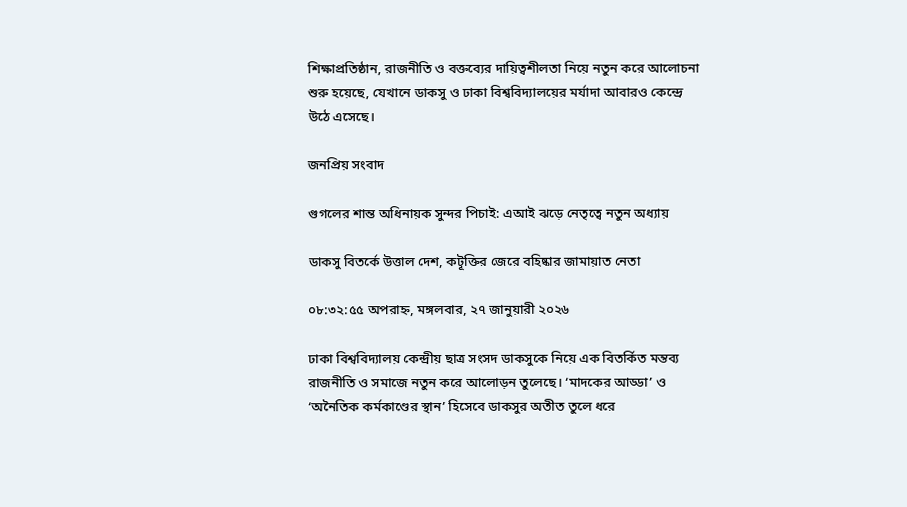শিক্ষাপ্রতিষ্ঠান, রাজনীতি ও বক্তব্যের দায়িত্বশীলতা নিয়ে নতুন করে আলোচনা শুরু হয়েছে, যেখানে ডাকসু ও ঢাকা বিশ্ববিদ্যালয়ের মর্যাদা আবারও কেন্দ্রে উঠে এসেছে।

জনপ্রিয় সংবাদ

গুগলের শান্ত অধিনায়ক সুন্দর পিচাই: এআই ঝড়ে নেতৃত্বে নতুন অধ্যায়

ডাকসু বিতর্কে উত্তাল দেশ, কটূক্তির জেরে বহিষ্কার জামায়াত নেতা

০৮:৩২:৫৫ অপরাহ্ন, মঙ্গলবার, ২৭ জানুয়ারী ২০২৬

ঢাকা বিশ্ববিদ্যালয় কেন্দ্রীয় ছাত্র সংসদ ডাকসুকে নিয়ে এক বিতর্কিত মন্তব্য রাজনীতি ও সমাজে নতুন করে আলোড়ন তুলেছে। ‘মাদকের আড্ডা’ ও ‘অনৈতিক কর্মকাণ্ডের স্থান’ হিসেবে ডাকসুর অতীত তুলে ধরে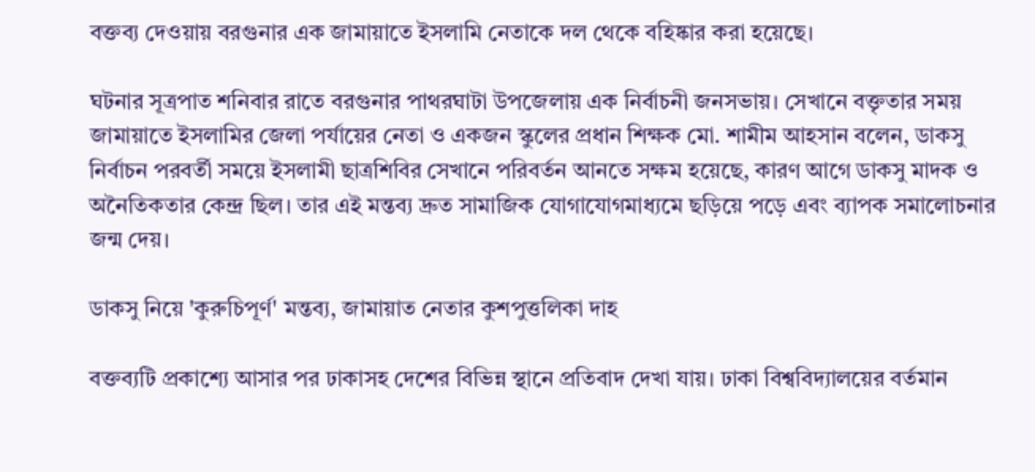বক্তব্য দেওয়ায় বরগুনার এক জামায়াতে ইসলামি নেতাকে দল থেকে বহিষ্কার করা হয়েছে।

ঘটনার সূত্রপাত শনিবার রাতে বরগুনার পাথরঘাটা উপজেলায় এক নির্বাচনী জনসভায়। সেখানে বক্তৃতার সময় জামায়াতে ইসলামির জেলা পর্যায়ের নেতা ও একজন স্কুলের প্রধান শিক্ষক মো. শামীম আহসান বলেন, ডাকসু নির্বাচন পরবর্তী সময়ে ইসলামী ছাত্রশিবির সেখানে পরিবর্তন আনতে সক্ষম হয়েছে, কারণ আগে ডাকসু মাদক ও অনৈতিকতার কেন্দ্র ছিল। তার এই মন্তব্য দ্রুত সামাজিক যোগাযোগমাধ্যমে ছড়িয়ে পড়ে এবং ব্যাপক সমালোচনার জন্ম দেয়।

ডাকসু নিয়ে 'কুরুচিপূর্ণ' মন্তব্য, জামায়াত নেতার কুশপুত্তলিকা দাহ

বক্তব্যটি প্রকাশ্যে আসার পর ঢাকাসহ দেশের বিভিন্ন স্থানে প্রতিবাদ দেখা যায়। ঢাকা বিশ্ববিদ্যালয়ের বর্তমান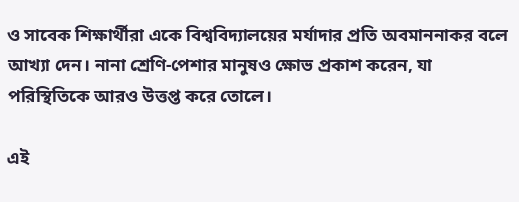ও সাবেক শিক্ষার্থীরা একে বিশ্ববিদ্যালয়ের মর্যাদার প্রতি অবমাননাকর বলে আখ্যা দেন। নানা শ্রেণি-পেশার মানুষও ক্ষোভ প্রকাশ করেন, যা পরিস্থিতিকে আরও উত্তপ্ত করে তোলে।

এই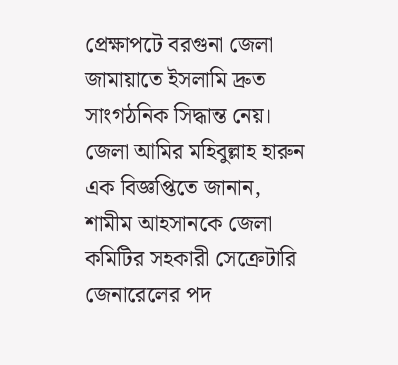প্রেক্ষাপটে বরগুনা জেলা জামায়াতে ইসলামি দ্রুত সাংগঠনিক সিদ্ধান্ত নেয়। জেলা আমির মহিবুল্লাহ হারুন এক বিজ্ঞপ্তিতে জানান, শামীম আহসানকে জেলা কমিটির সহকারী সেক্রেটারি জেনারেলের পদ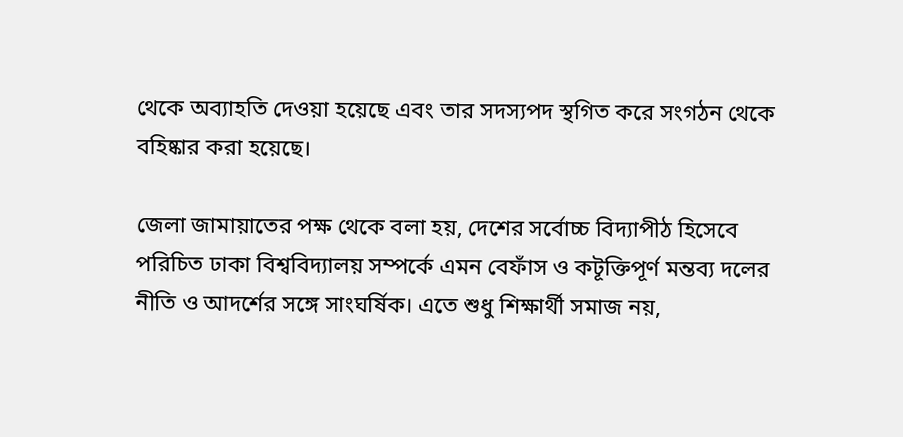থেকে অব্যাহতি দেওয়া হয়েছে এবং তার সদস্যপদ স্থগিত করে সংগঠন থেকে বহিষ্কার করা হয়েছে।

জেলা জামায়াতের পক্ষ থেকে বলা হয়, দেশের সর্বোচ্চ বিদ্যাপীঠ হিসেবে পরিচিত ঢাকা বিশ্ববিদ্যালয় সম্পর্কে এমন বেফাঁস ও কটূক্তিপূর্ণ মন্তব্য দলের নীতি ও আদর্শের সঙ্গে সাংঘর্ষিক। এতে শুধু শিক্ষার্থী সমাজ নয়,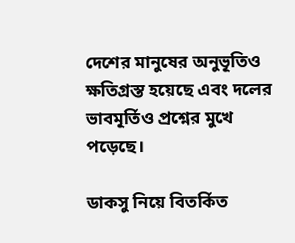দেশের মানুষের অনুভূতিও ক্ষতিগ্রস্ত হয়েছে এবং দলের ভাবমূর্তিও প্রশ্নের মুখে পড়েছে।

ডাকসু নিয়ে বিতর্কিত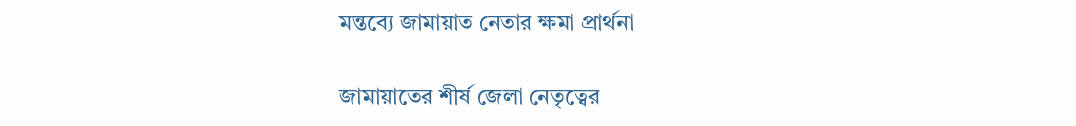মন্তব্যে জামায়াত নেতার ক্ষমা প্রার্থনা

জামায়াতের শীর্ষ জেলা নেতৃত্বের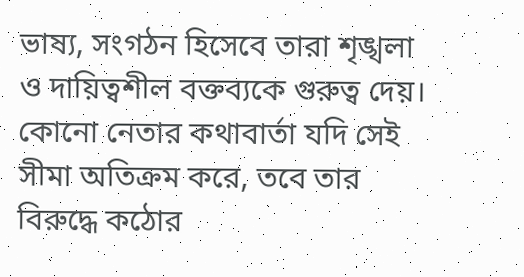ভাষ্য, সংগঠন হিসেবে তারা শৃঙ্খলা ও দায়িত্বশীল বক্তব্যকে গুরুত্ব দেয়। কোনো নেতার কথাবার্তা যদি সেই সীমা অতিক্রম করে, তবে তার বিরুদ্ধে কঠোর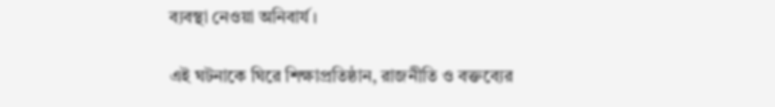ব্যবস্থা নেওয়া অনিবার্য।

এই ঘটনাকে ঘিরে শিক্ষাপ্রতিষ্ঠান, রাজনীতি ও বক্তব্যের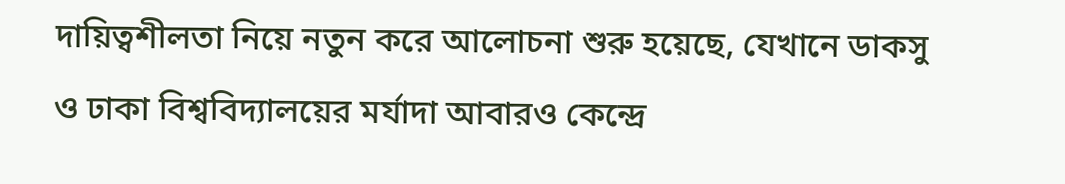দায়িত্বশীলতা নিয়ে নতুন করে আলোচনা শুরু হয়েছে, যেখানে ডাকসু ও ঢাকা বিশ্ববিদ্যালয়ের মর্যাদা আবারও কেন্দ্রে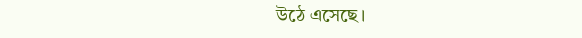উঠে এসেছে।